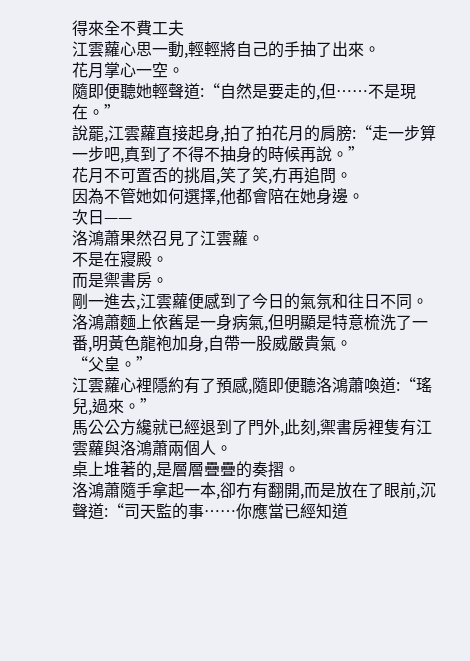得來全不費工夫
江雲蘿心思一動,輕輕將自己的手抽了出來。
花月掌心一空。
隨即便聽她輕聲道:“自然是要走的,但……不是現在。”
說罷,江雲蘿直接起身,拍了拍花月的肩膀:“走一步算一步吧,真到了不得不抽身的時候再說。”
花月不可置否的挑眉,笑了笑,冇再追問。
因為不管她如何選擇,他都會陪在她身邊。
次日——
洛鴻蕭果然召見了江雲蘿。
不是在寢殿。
而是禦書房。
剛一進去,江雲蘿便感到了今日的氣氛和往日不同。
洛鴻蕭麵上依舊是一身病氣,但明顯是特意梳洗了一番,明黃色龍袍加身,自帶一股威嚴貴氣。
“父皇。”
江雲蘿心裡隱約有了預感,隨即便聽洛鴻蕭喚道:“瑤兒,過來。”
馬公公方纔就已經退到了門外,此刻,禦書房裡隻有江雲蘿與洛鴻蕭兩個人。
桌上堆著的,是層層疊疊的奏摺。
洛鴻蕭隨手拿起一本,卻冇有翻開,而是放在了眼前,沉聲道:“司天監的事……你應當已經知道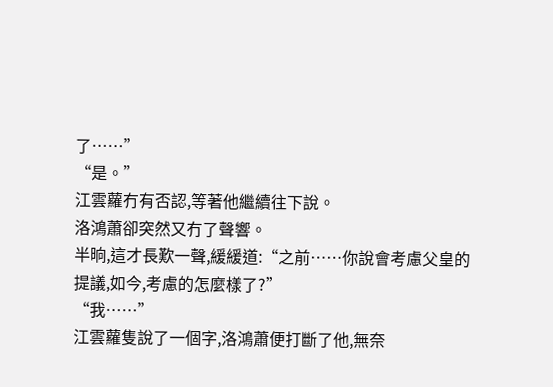了……”
“是。”
江雲蘿冇有否認,等著他繼續往下說。
洛鴻蕭卻突然又冇了聲響。
半晌,這才長歎一聲,緩緩道:“之前……你說會考慮父皇的提議,如今,考慮的怎麼樣了?”
“我……”
江雲蘿隻說了一個字,洛鴻蕭便打斷了他,無奈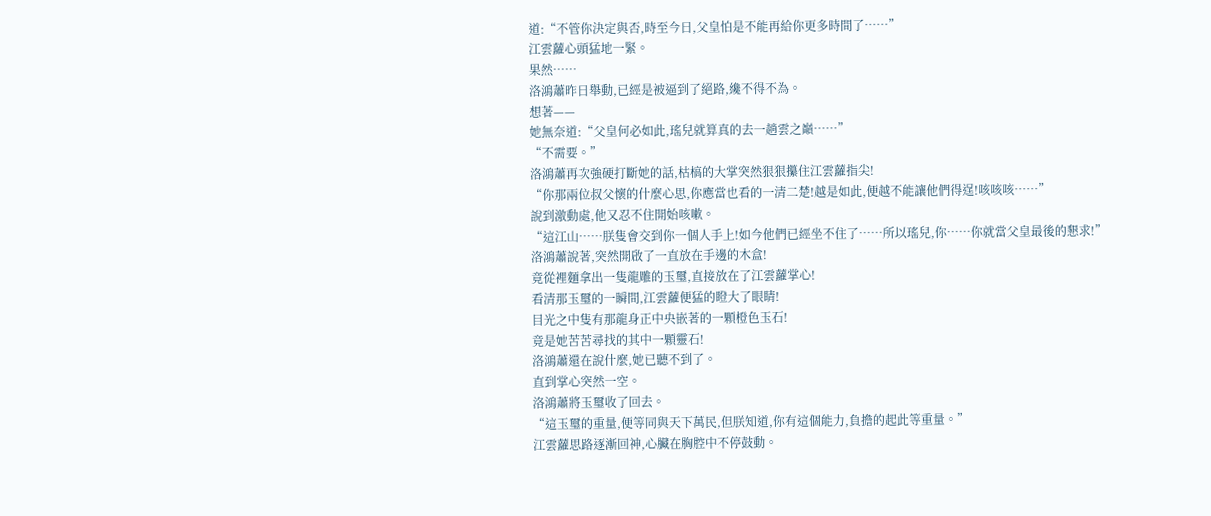道:“不管你決定與否,時至今日,父皇怕是不能再給你更多時間了……”
江雲蘿心頭猛地一緊。
果然……
洛鴻蕭昨日舉動,已經是被逼到了絕路,纔不得不為。
想著——
她無奈道:“父皇何必如此,瑤兒就算真的去一趟雲之巔……”
“不需要。”
洛鴻蕭再次強硬打斷她的話,枯槁的大掌突然狠狠攥住江雲蘿指尖!
“你那兩位叔父懷的什麼心思,你應當也看的一清二楚!越是如此,便越不能讓他們得逞!咳咳咳……”
說到激動處,他又忍不住開始咳嗽。
“這江山……朕隻會交到你一個人手上!如今他們已經坐不住了……所以瑤兒,你……你就當父皇最後的懇求!”
洛鴻蕭說著,突然開啟了一直放在手邊的木盒!
竟從裡麵拿出一隻龍雕的玉璽,直接放在了江雲蘿掌心!
看清那玉璽的一瞬間,江雲蘿便猛的瞪大了眼睛!
目光之中隻有那龍身正中央嵌著的一顆橙色玉石!
竟是她苦苦尋找的其中一顆靈石!
洛鴻蕭還在說什麼,她已聽不到了。
直到掌心突然一空。
洛鴻蕭將玉璽收了回去。
“這玉璽的重量,便等同與天下萬民,但朕知道,你有這個能力,負擔的起此等重量。”
江雲蘿思路逐漸回神,心臟在胸腔中不停鼓動。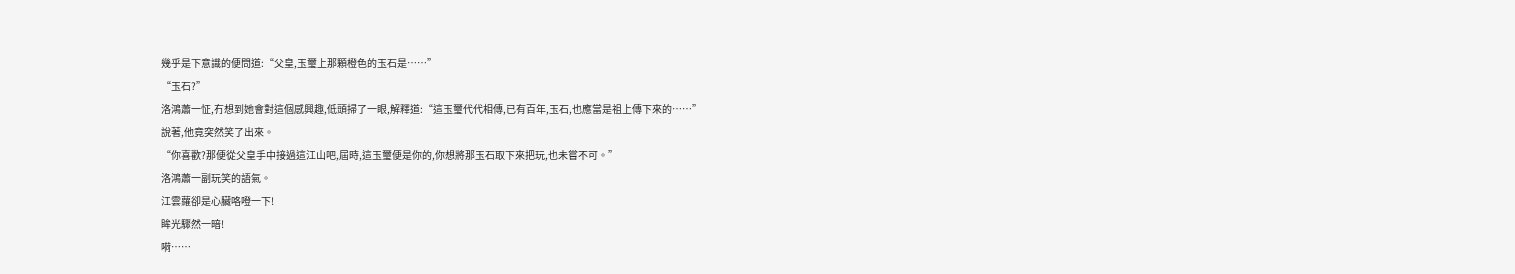幾乎是下意識的便問道:“父皇,玉璽上那顆橙色的玉石是……”
“玉石?”
洛鴻蕭一怔,冇想到她會對這個感興趣,低頭掃了一眼,解釋道:“這玉璽代代相傳,已有百年,玉石,也應當是祖上傳下來的……”
說著,他竟突然笑了出來。
“你喜歡?那便從父皇手中接過這江山吧,屆時,這玉璽便是你的,你想將那玉石取下來把玩,也未嘗不可。”
洛鴻蕭一副玩笑的語氣。
江雲蘿卻是心臟咯噔一下!
眸光驟然一暗!
嗬……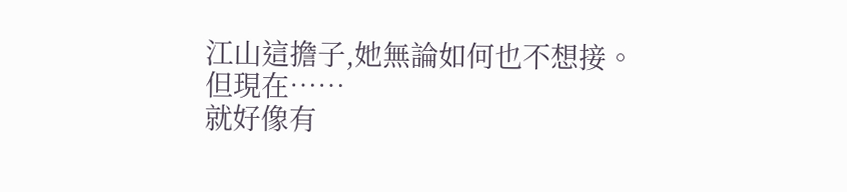江山這擔子,她無論如何也不想接。
但現在……
就好像有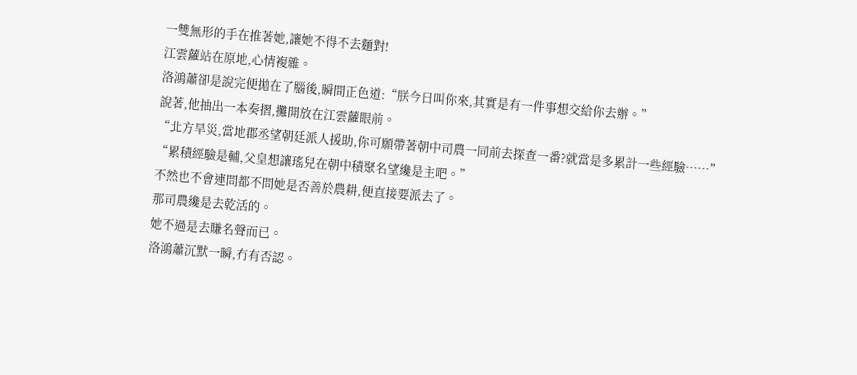一雙無形的手在推著她,讓她不得不去麵對!
江雲蘿站在原地,心情複雜。
洛鴻蕭卻是說完便拋在了腦後,瞬間正色道:“朕今日叫你來,其實是有一件事想交給你去辦。”
說著,他抽出一本奏摺,攤開放在江雲蘿眼前。
“北方旱災,當地郡丞望朝廷派人援助,你可願帶著朝中司農一同前去探查一番?就當是多累計一些經驗……”
“累積經驗是輔,父皇想讓瑤兒在朝中積聚名望纔是主吧。”
不然也不會連問都不問她是否善於農耕,便直接要派去了。
那司農纔是去乾活的。
她不過是去賺名聲而已。
洛鴻蕭沉默一瞬,冇有否認。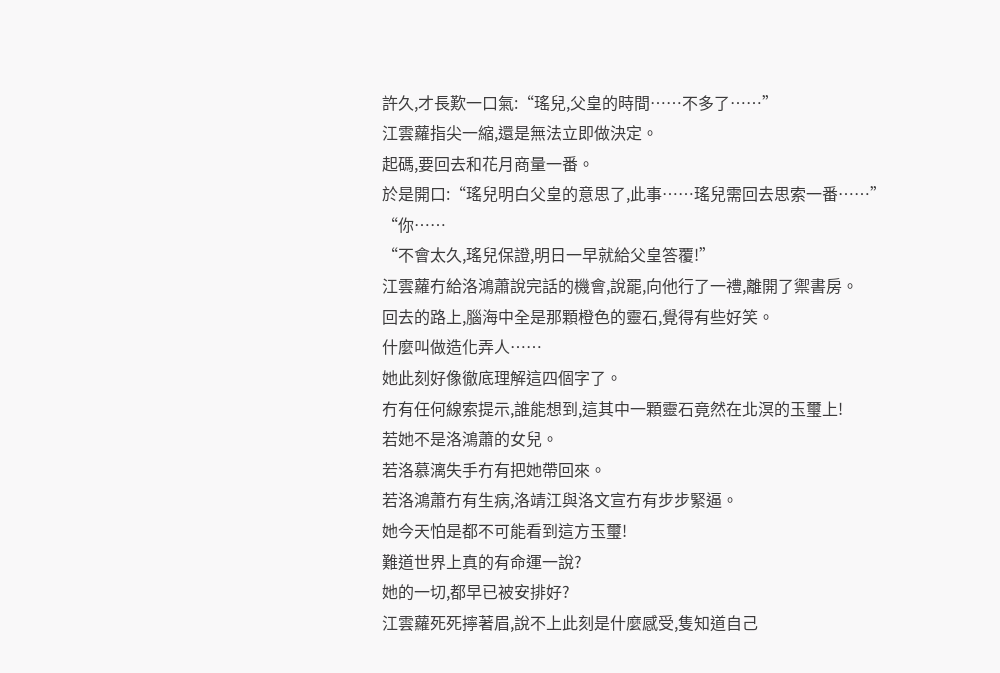許久,才長歎一口氣:“瑤兒,父皇的時間……不多了……”
江雲蘿指尖一縮,還是無法立即做決定。
起碼,要回去和花月商量一番。
於是開口:“瑤兒明白父皇的意思了,此事……瑤兒需回去思索一番……”
“你……
“不會太久,瑤兒保證,明日一早就給父皇答覆!”
江雲蘿冇給洛鴻蕭說完話的機會,說罷,向他行了一禮,離開了禦書房。
回去的路上,腦海中全是那顆橙色的靈石,覺得有些好笑。
什麼叫做造化弄人……
她此刻好像徹底理解這四個字了。
冇有任何線索提示,誰能想到,這其中一顆靈石竟然在北溟的玉璽上!
若她不是洛鴻蕭的女兒。
若洛慕漓失手冇有把她帶回來。
若洛鴻蕭冇有生病,洛靖江與洛文宣冇有步步緊逼。
她今天怕是都不可能看到這方玉璽!
難道世界上真的有命運一說?
她的一切,都早已被安排好?
江雲蘿死死擰著眉,說不上此刻是什麼感受,隻知道自己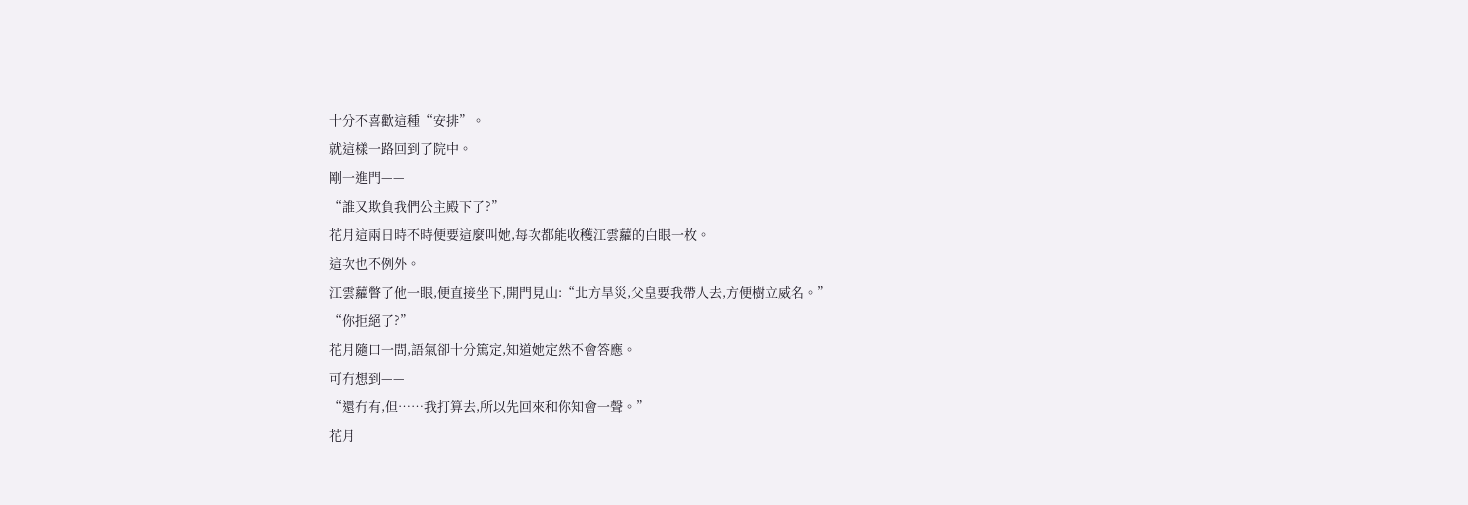十分不喜歡這種“安排”。
就這樣一路回到了院中。
剛一進門——
“誰又欺負我們公主殿下了?”
花月這兩日時不時便要這麼叫她,每次都能收穫江雲蘿的白眼一枚。
這次也不例外。
江雲蘿瞥了他一眼,便直接坐下,開門見山:“北方旱災,父皇要我帶人去,方便樹立威名。”
“你拒絕了?”
花月隨口一問,語氣卻十分篤定,知道她定然不會答應。
可冇想到——
“還冇有,但……我打算去,所以先回來和你知會一聲。”
花月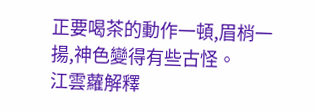正要喝茶的動作一頓,眉梢一揚,神色變得有些古怪。
江雲蘿解釋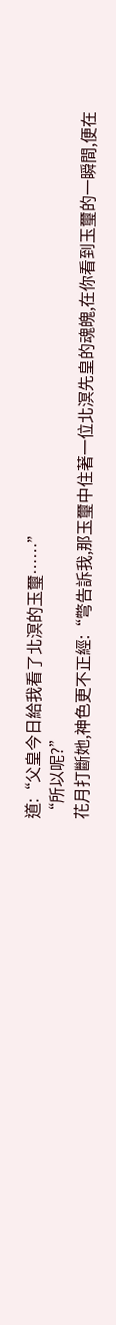道:“父皇今日給我看了北溟的玉璽……”
“所以呢?”
花月打斷她,神色更不正經:“彆告訴我,那玉璽中住著一位北溟先皇的魂魄,在你看到玉璽的一瞬間,便在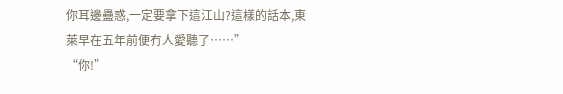你耳邊蠱惑,一定要拿下這江山?這樣的話本,東萊早在五年前便冇人愛聽了……”
“你!”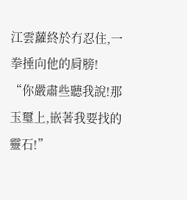江雲蘿終於冇忍住,一拳捶向他的肩膀!
“你嚴肅些聽我說!那玉璽上,嵌著我要找的靈石!”